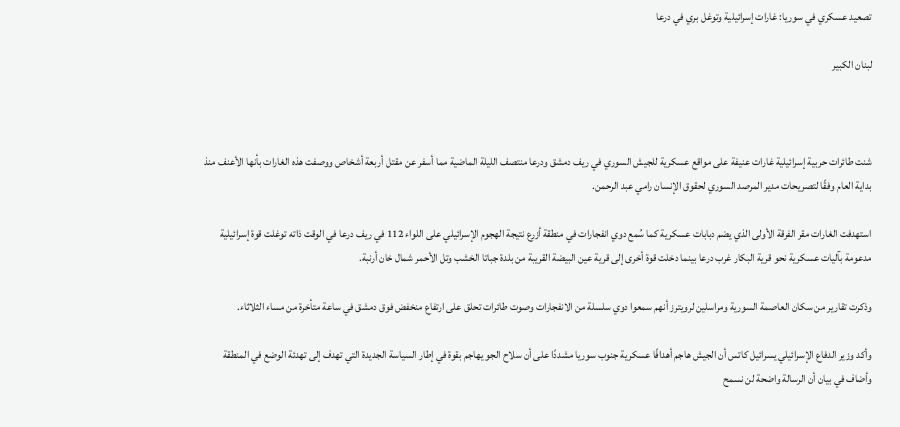تصعيد عسكري في سوريا: غارات إسرائيلية وتوغل بري في درعا

لبنان الكبير



شنت طائرات حربية إسرائيلية غارات عنيفة على مواقع عسكرية للجيش السوري في ريف دمشق ودرعا منتصف الليلة الماضية مما أسفر عن مقتل أربعة أشخاص ووصفت هذه الغارات بأنها الأعنف منذ بداية العام وفقًا لتصريحات مدير المرصد السوري لحقوق الإنسان رامي عبد الرحمن.

استهدفت الغارات مقر الفرقة الأولى الذي يضم دبابات عسكرية كما سُمع دوي انفجارات في منطقة أزرع نتيجة الهجوم الإسرائيلي على اللواء 112 في ريف درعا في الوقت ذاته توغلت قوة إسرائيلية مدعومة بآليات عسكرية نحو قرية البكار غرب درعا بينما دخلت قوة أخرى إلى قرية عين البيضة القريبة من بلدة جباتا الخشب وتل الأحمر شمال خان أرنبة.

وذكرت تقارير من سكان العاصمة السورية ومراسلين لرويترز أنهم سمعوا دوي سلسلة من الانفجارات وصوت طائرات تحلق على ارتفاع منخفض فوق دمشق في ساعة متأخرة من مساء الثلاثاء.

وأكد وزير الدفاع الإسرائيلي يسرائيل كاتس أن الجيش هاجم أهدافًا عسكرية جنوب سوريا مشددًا على أن سلاح الجو يهاجم بقوة في إطار السياسة الجديدة التي تهدف إلى تهدئة الوضع في المنطقة وأضاف في بيان أن الرسالة واضحة لن نسمح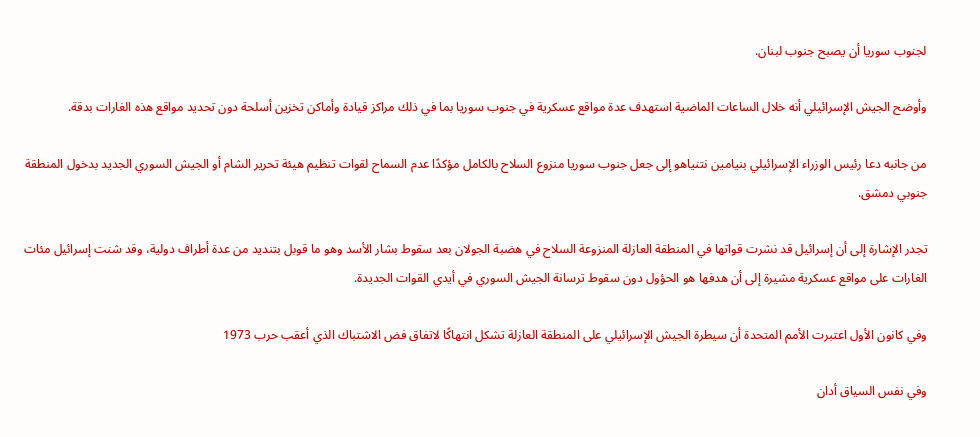لجنوب سوريا أن يصبح جنوب لبنان.

وأوضح الجيش الإسرائيلي أنه خلال الساعات الماضية استهدف عدة مواقع عسكرية في جنوب سوريا بما في ذلك مراكز قيادة وأماكن تخزين أسلحة دون تحديد مواقع هذه الغارات بدقة.

من جانبه دعا رئيس الوزراء الإسرائيلي بنيامين نتنياهو إلى جعل جنوب سوريا منزوع السلاح بالكامل مؤكدًا عدم السماح لقوات تنظيم هيئة تحرير الشام أو الجيش السوري الجديد بدخول المنطقة جنوبي دمشق.

تجدر الإشارة إلى أن إسرائيل قد نشرت قواتها في المنطقة العازلة المنزوعة السلاح في هضبة الجولان بعد سقوط بشار الأسد وهو ما قوبل بتنديد من عدة أطراف دولية، وقد شنت إسرائيل مئات الغارات على مواقع عسكرية مشيرة إلى أن هدفها هو الحؤول دون سقوط ترسانة الجيش السوري في أيدي القوات الجديدة.

وفي كانون الأول اعتبرت الأمم المتحدة أن سيطرة الجيش الإسرائيلي على المنطقة العازلة تشكل انتهاكًا لاتفاق فض الاشتباك الذي أعقب حرب 1973

وفي نفس السياق أدان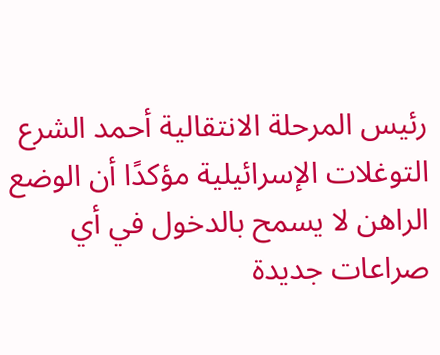رئيس المرحلة الانتقالية أحمد الشرع التوغلات الإسرائيلية مؤكدًا أن الوضع الراهن لا يسمح بالدخول في أي صراعات جديدة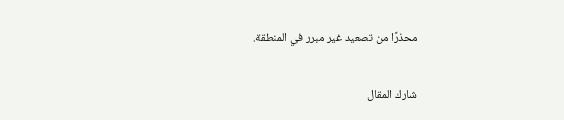محذرًا من تصعيد غير مبرر في المنطقة.

شارك المقال